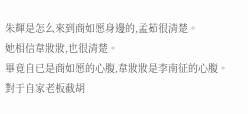朱輝是怎么來到商如愿身邊的,孟茹很清楚。
她相信韋妝妝,也很清楚。
畢竟自已是商如愿的心腹,韋妝妝是李南征的心腹。
對于自家老板截胡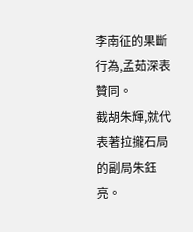李南征的果斷行為,孟茹深表贊同。
截胡朱輝,就代表著拉攏石局的副局朱鈺亮。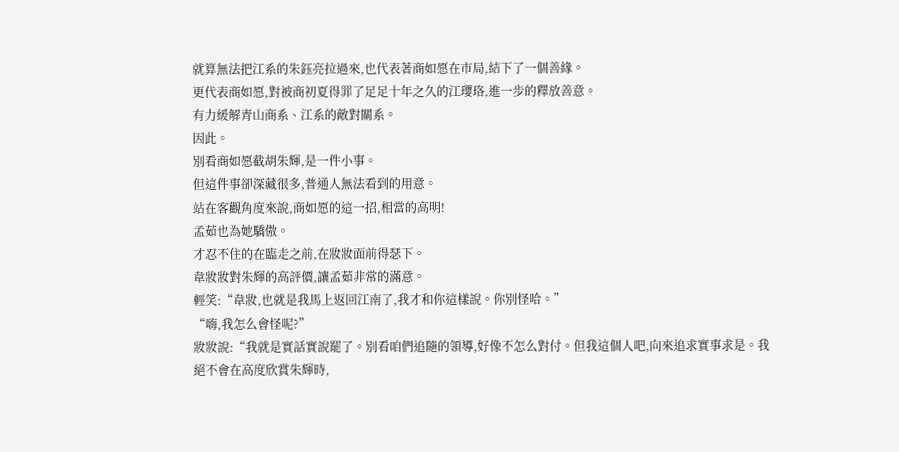就算無法把江系的朱鈺亮拉過來,也代表著商如愿在市局,結下了一個善緣。
更代表商如愿,對被商初夏得罪了足足十年之久的江瓔珞,進一步的釋放善意。
有力緩解青山商系、江系的敵對關系。
因此。
別看商如愿截胡朱輝,是一件小事。
但這件事卻深藏很多,普通人無法看到的用意。
站在客觀角度來說,商如愿的這一招,相當的高明!
孟茹也為她驕傲。
才忍不住的在臨走之前,在妝妝面前得瑟下。
韋妝妝對朱輝的高評價,讓孟茹非常的滿意。
輕笑:“韋妝,也就是我馬上返回江南了,我才和你這樣說。你別怪哈。”
“嗨,我怎么會怪呢?”
妝妝說:“我就是實話實說罷了。別看咱們追隨的領導,好像不怎么對付。但我這個人吧,向來追求實事求是。我絕不會在高度欣賞朱輝時,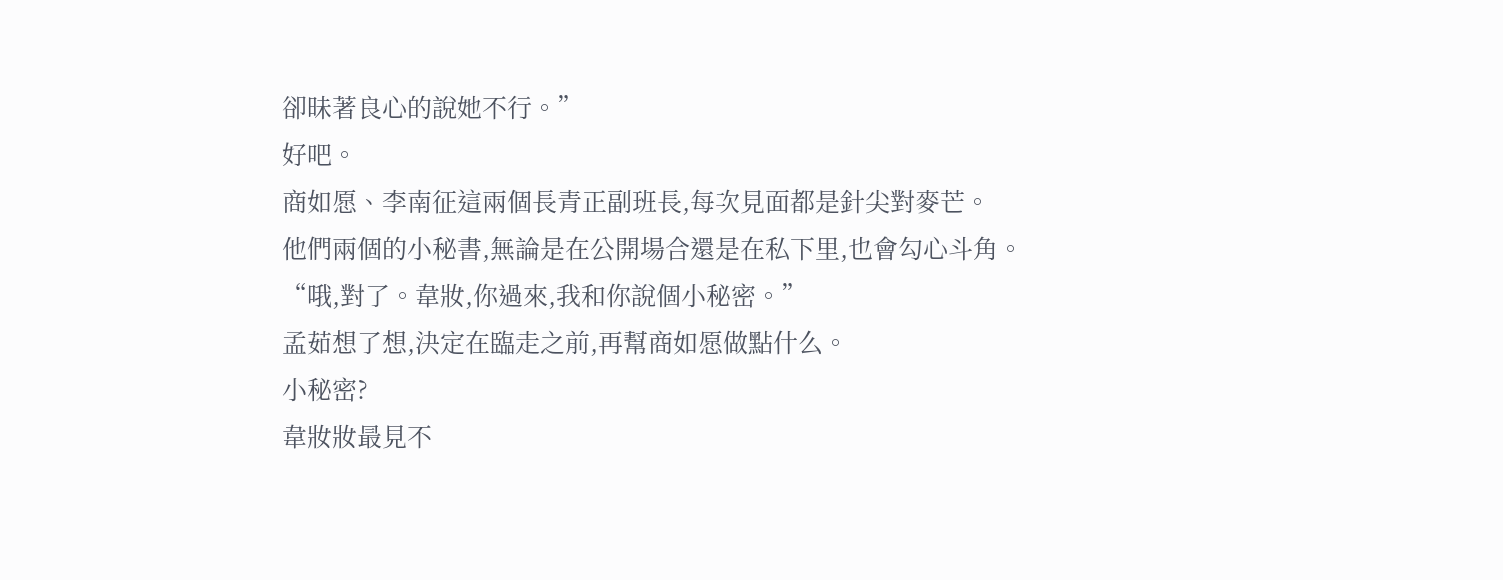卻昧著良心的說她不行。”
好吧。
商如愿、李南征這兩個長青正副班長,每次見面都是針尖對麥芒。
他們兩個的小秘書,無論是在公開場合還是在私下里,也會勾心斗角。
“哦,對了。韋妝,你過來,我和你說個小秘密。”
孟茹想了想,決定在臨走之前,再幫商如愿做點什么。
小秘密?
韋妝妝最見不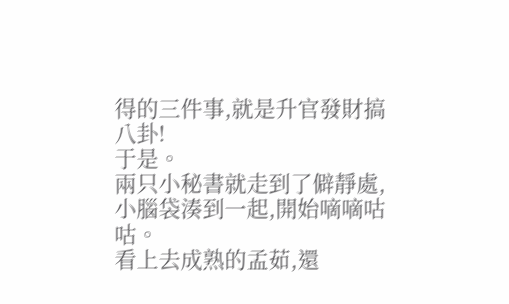得的三件事,就是升官發財搞八卦!
于是。
兩只小秘書就走到了僻靜處,小腦袋湊到一起,開始嘀嘀咕咕。
看上去成熟的孟茹,還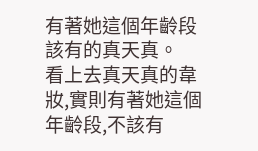有著她這個年齡段該有的真天真。
看上去真天真的韋妝,實則有著她這個年齡段,不該有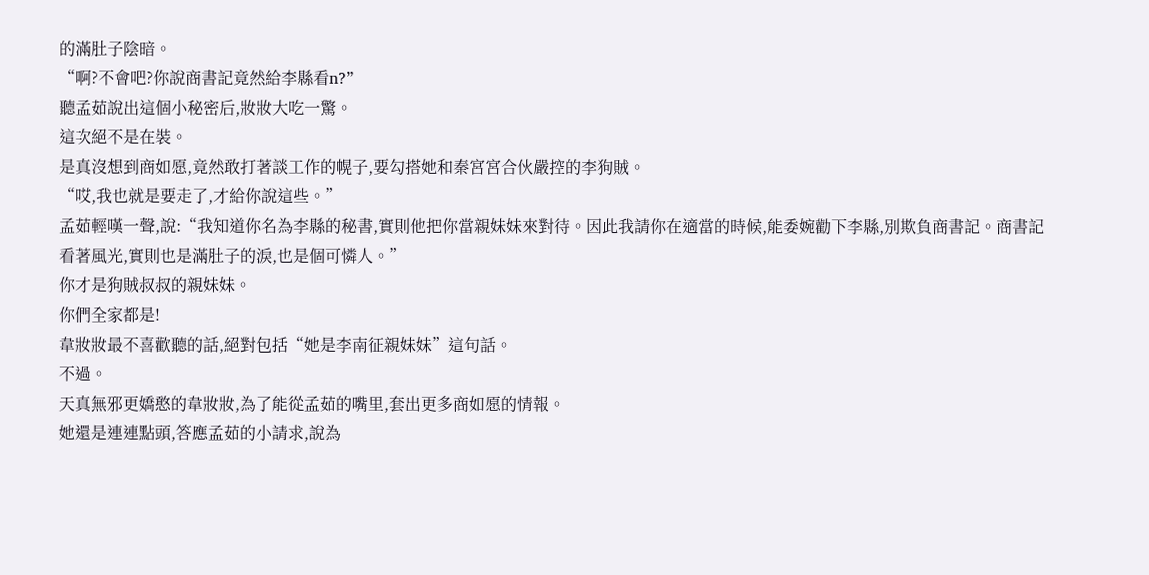的滿肚子陰暗。
“啊?不會吧?你說商書記竟然給李縣看n?”
聽孟茹說出這個小秘密后,妝妝大吃一驚。
這次絕不是在裝。
是真沒想到商如愿,竟然敢打著談工作的幌子,要勾搭她和秦宮宮合伙嚴控的李狗賊。
“哎,我也就是要走了,才給你說這些。”
孟茹輕嘆一聲,說:“我知道你名為李縣的秘書,實則他把你當親妹妹來對待。因此我請你在適當的時候,能委婉勸下李縣,別欺負商書記。商書記看著風光,實則也是滿肚子的淚,也是個可憐人。”
你才是狗賊叔叔的親妹妹。
你們全家都是!
韋妝妝最不喜歡聽的話,絕對包括“她是李南征親妹妹”這句話。
不過。
天真無邪更嬌憨的韋妝妝,為了能從孟茹的嘴里,套出更多商如愿的情報。
她還是連連點頭,答應孟茹的小請求,說為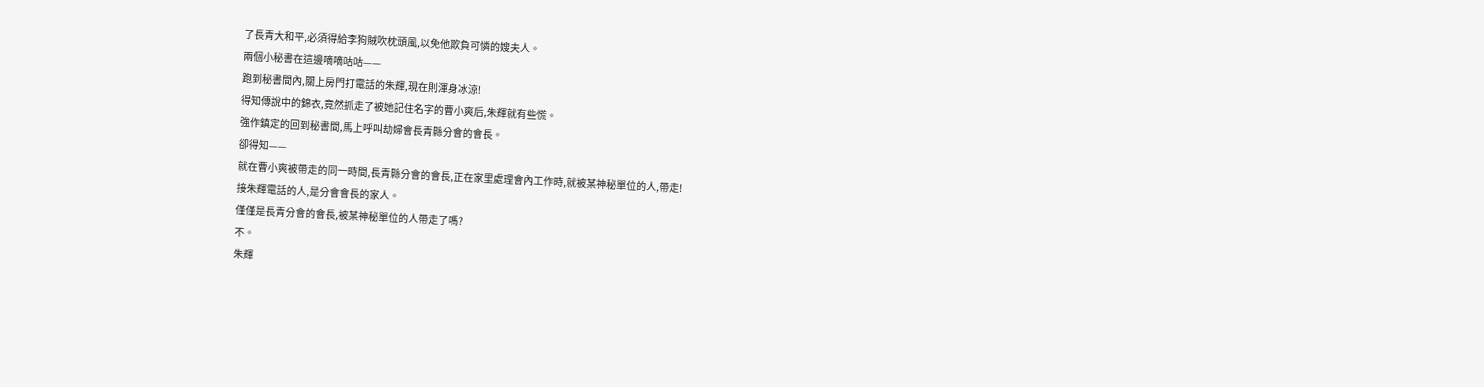了長青大和平,必須得給李狗賊吹枕頭風,以免他欺負可憐的嫂夫人。
兩個小秘書在這邊嘀嘀咕咕——
跑到秘書間內,關上房門打電話的朱輝,現在則渾身冰涼!
得知傳說中的錦衣,竟然抓走了被她記住名字的曹小爽后,朱輝就有些慌。
強作鎮定的回到秘書間,馬上呼叫劫婦會長青縣分會的會長。
卻得知——
就在曹小爽被帶走的同一時間,長青縣分會的會長,正在家里處理會內工作時,就被某神秘單位的人,帶走!
接朱輝電話的人,是分會會長的家人。
僅僅是長青分會的會長,被某神秘單位的人帶走了嗎?
不。
朱輝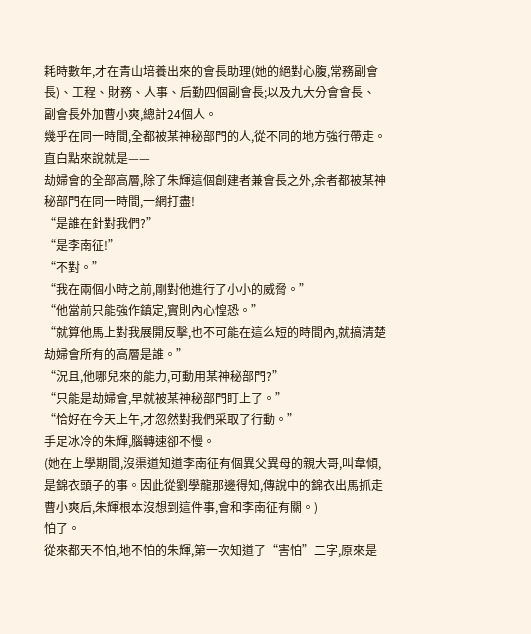耗時數年,才在青山培養出來的會長助理(她的絕對心腹,常務副會長)、工程、財務、人事、后勤四個副會長;以及九大分會會長、副會長外加曹小爽,總計24個人。
幾乎在同一時間,全都被某神秘部門的人,從不同的地方強行帶走。
直白點來說就是——
劫婦會的全部高層,除了朱輝這個創建者兼會長之外,余者都被某神秘部門在同一時間,一網打盡!
“是誰在針對我們?”
“是李南征!”
“不對。”
“我在兩個小時之前,剛對他進行了小小的威脅。”
“他當前只能強作鎮定,實則內心惶恐。”
“就算他馬上對我展開反擊,也不可能在這么短的時間內,就搞清楚劫婦會所有的高層是誰。”
“況且,他哪兒來的能力,可動用某神秘部門?”
“只能是劫婦會,早就被某神秘部門盯上了。”
“恰好在今天上午,才忽然對我們采取了行動。”
手足冰冷的朱輝,腦轉速卻不慢。
(她在上學期間,沒渠道知道李南征有個異父異母的親大哥,叫韋傾,是錦衣頭子的事。因此從劉學龍那邊得知,傳說中的錦衣出馬抓走曹小爽后,朱輝根本沒想到這件事,會和李南征有關。)
怕了。
從來都天不怕,地不怕的朱輝,第一次知道了“害怕”二字,原來是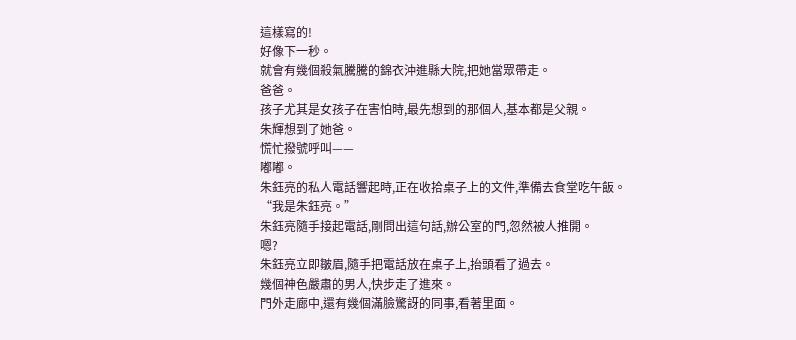這樣寫的!
好像下一秒。
就會有幾個殺氣騰騰的錦衣沖進縣大院,把她當眾帶走。
爸爸。
孩子尤其是女孩子在害怕時,最先想到的那個人,基本都是父親。
朱輝想到了她爸。
慌忙撥號呼叫——
嘟嘟。
朱鈺亮的私人電話響起時,正在收拾桌子上的文件,準備去食堂吃午飯。
“我是朱鈺亮。”
朱鈺亮隨手接起電話,剛問出這句話,辦公室的門,忽然被人推開。
嗯?
朱鈺亮立即皺眉,隨手把電話放在桌子上,抬頭看了過去。
幾個神色嚴肅的男人,快步走了進來。
門外走廊中,還有幾個滿臉驚訝的同事,看著里面。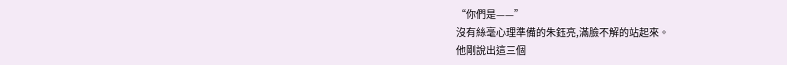“你們是——”
沒有絲毫心理準備的朱鈺亮,滿臉不解的站起來。
他剛說出這三個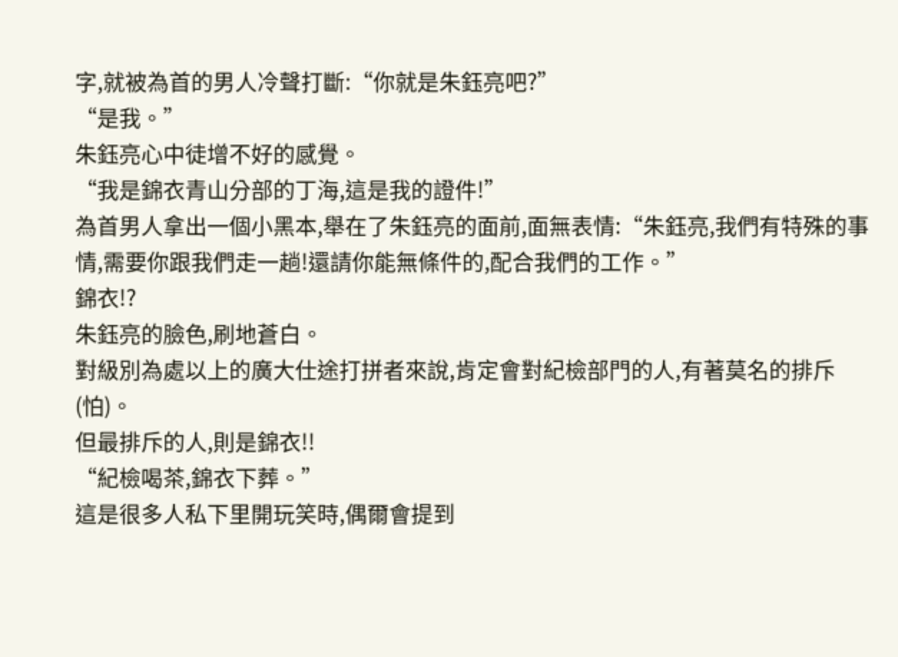字,就被為首的男人冷聲打斷:“你就是朱鈺亮吧?”
“是我。”
朱鈺亮心中徒增不好的感覺。
“我是錦衣青山分部的丁海,這是我的證件!”
為首男人拿出一個小黑本,舉在了朱鈺亮的面前,面無表情:“朱鈺亮,我們有特殊的事情,需要你跟我們走一趟!還請你能無條件的,配合我們的工作。”
錦衣!?
朱鈺亮的臉色,刷地蒼白。
對級別為處以上的廣大仕途打拼者來說,肯定會對紀檢部門的人,有著莫名的排斥(怕)。
但最排斥的人,則是錦衣!!
“紀檢喝茶,錦衣下葬。”
這是很多人私下里開玩笑時,偶爾會提到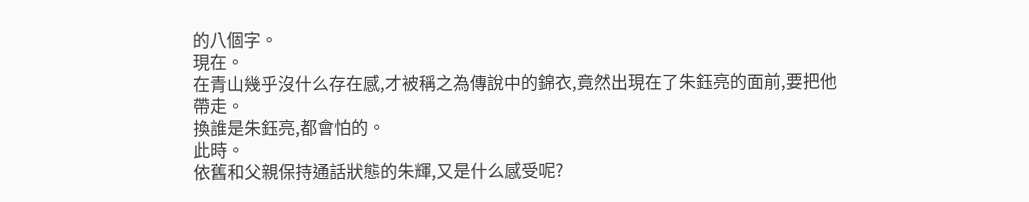的八個字。
現在。
在青山幾乎沒什么存在感,才被稱之為傳說中的錦衣,竟然出現在了朱鈺亮的面前,要把他帶走。
換誰是朱鈺亮,都會怕的。
此時。
依舊和父親保持通話狀態的朱輝,又是什么感受呢?